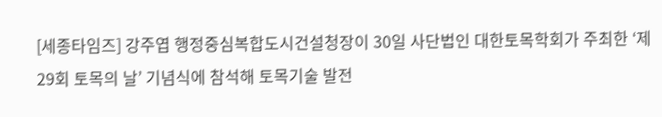[세종타임즈] 강주엽 행정중심복합도시건설청장이 30일 사단법인 대한토목학회가 주최한 ‘제29회 토목의 날’ 기념식에 참석해 토목기술 발전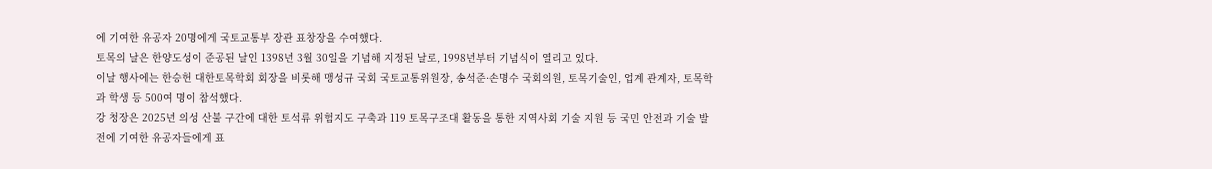에 기여한 유공자 20명에게 국토교통부 장관 표창장을 수여했다.
토목의 날은 한양도성이 준공된 날인 1398년 3월 30일을 기념해 지정된 날로, 1998년부터 기념식이 열리고 있다.
이날 행사에는 한승헌 대한토목학회 회장을 비롯해 맹성규 국회 국토교통위원장, 송석준·손명수 국회의원, 토목기술인, 업계 관계자, 토목학과 학생 등 500여 명이 참석했다.
강 청장은 2025년 의성 산불 구간에 대한 토석류 위험지도 구축과 119 토목구조대 활동을 통한 지역사회 기술 지원 등 국민 안전과 기술 발전에 기여한 유공자들에게 표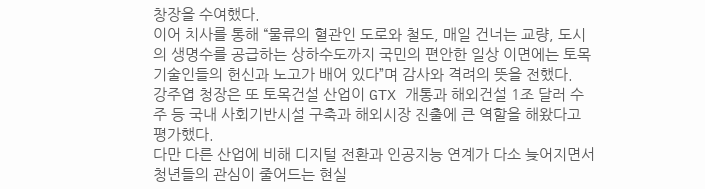창장을 수여했다.
이어 치사를 통해 “물류의 혈관인 도로와 철도, 매일 건너는 교량, 도시의 생명수를 공급하는 상하수도까지 국민의 편안한 일상 이면에는 토목기술인들의 헌신과 노고가 배어 있다”며 감사와 격려의 뜻을 전했다.
강주엽 청장은 또 토목건설 산업이 GTX 개통과 해외건설 1조 달러 수주 등 국내 사회기반시설 구축과 해외시장 진출에 큰 역할을 해왔다고 평가했다.
다만 다른 산업에 비해 디지털 전환과 인공지능 연계가 다소 늦어지면서 청년들의 관심이 줄어드는 현실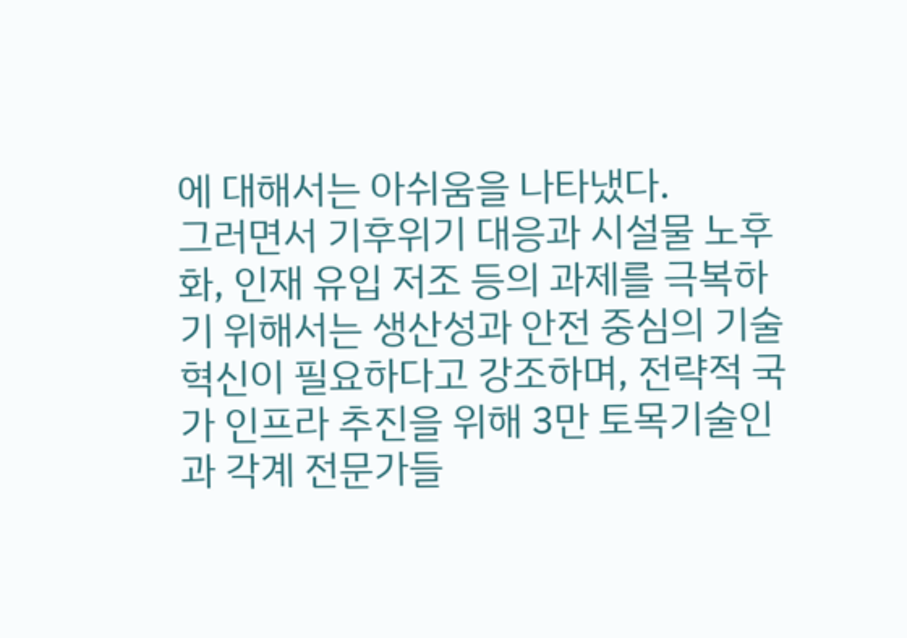에 대해서는 아쉬움을 나타냈다.
그러면서 기후위기 대응과 시설물 노후화, 인재 유입 저조 등의 과제를 극복하기 위해서는 생산성과 안전 중심의 기술 혁신이 필요하다고 강조하며, 전략적 국가 인프라 추진을 위해 3만 토목기술인과 각계 전문가들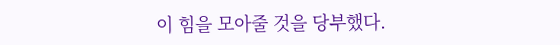이 힘을 모아줄 것을 당부했다.